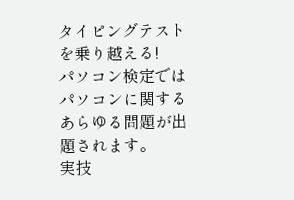タイピングテストを乗り越える!
パソコン検定ではパソコンに関するあらゆる問題が出題されます。
実技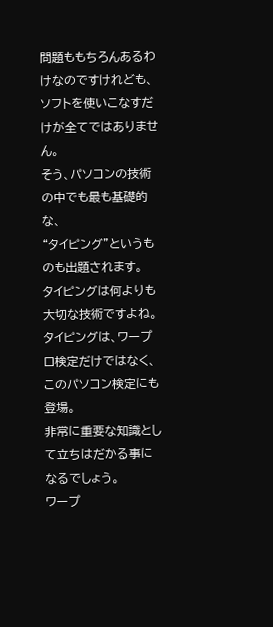問題ももちろんあるわけなのですけれども、
ソフトを使いこなすだけが全てではありません。
そう、パソコンの技術の中でも最も基礎的な、
“タイピング”というものも出題されます。
タイピングは何よりも大切な技術ですよね。
タイピングは、ワープロ検定だけではなく、このパソコン検定にも登場。
非常に重要な知識として立ちはだかる事になるでしょう。
ワープ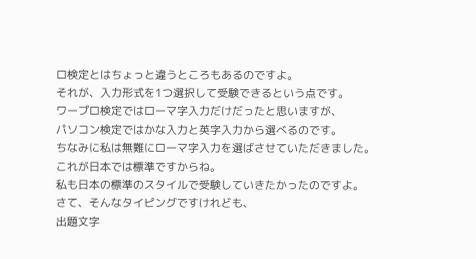ロ検定とはちょっと違うところもあるのですよ。
それが、入力形式を1つ選択して受験できるという点です。
ワープロ検定ではローマ字入力だけだったと思いますが、
パソコン検定ではかな入力と英字入力から選べるのです。
ちなみに私は無難にローマ字入力を選ばさせていただきました。
これが日本では標準ですからね。
私も日本の標準のスタイルで受験していきたかったのですよ。
さて、そんなタイピングですけれども、
出題文字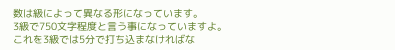数は級によって異なる形になっています。
3級で750文字程度と言う事になっていますよ。
これを3級では5分で打ち込まなければな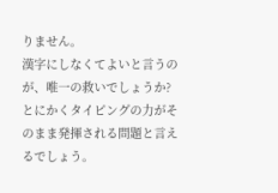りません。
漢字にしなくてよいと言うのが、唯一の救いでしょうか?
とにかくタイピングの力がそのまま発揮される問題と言えるでしょう。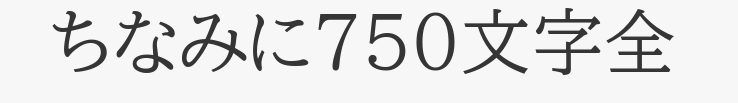ちなみに750文字全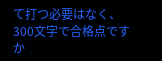て打つ必要はなく、
300文字で合格点ですか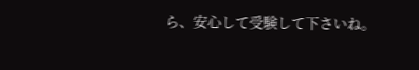ら、安心して受験して下さいね。